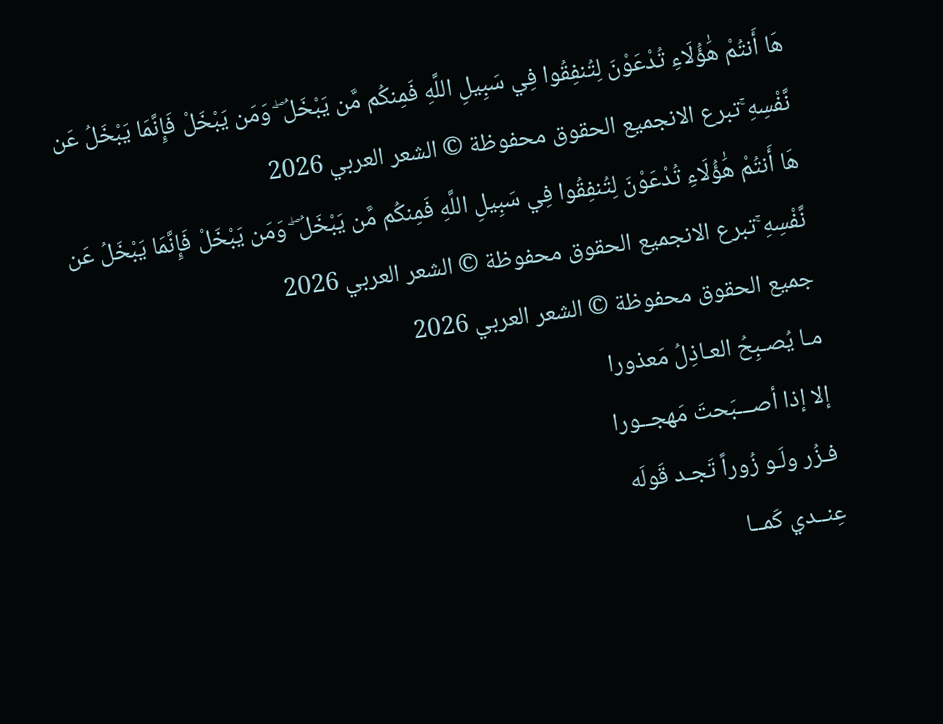هَا أَنتُمْ هَٰؤُلَاءِ تُدْعَوْنَ لِتُنفِقُوا فِي سَبِيلِ اللَّهِ فَمِنكُم مَّن يَبْخَلُ ۖ وَمَن يَبْخَلْ فَإِنَّمَا يَبْخَلُ عَن نَّفْسِهِ ۚتبرع الانجميع الحقوق محفوظة © الشعر العربي 2026
هَا أَنتُمْ هَٰؤُلَاءِ تُدْعَوْنَ لِتُنفِقُوا فِي سَبِيلِ اللَّهِ فَمِنكُم مَّن يَبْخَلُ ۖ وَمَن يَبْخَلْ فَإِنَّمَا يَبْخَلُ عَن نَّفْسِهِ ۚتبرع الانجميع الحقوق محفوظة © الشعر العربي 2026
جميع الحقوق محفوظة © الشعر العربي 2026
مـا يُصـبِحُ العـاذِلُ مَعذورا
إلا إذا أصـــبَحتَ مَهجــورا
فـزُر ولَـو زُوراً تَجـد قَولَه
عِنــدي كَمــا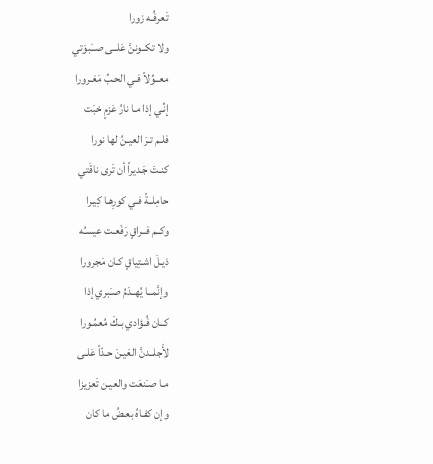تَعرفُـه زورا
ولا تكــوننَّ عَلــى صــَبوَتي
معــوِّلاً فـي الحـبِّ مَغـرورا
إنِّـي إذا مـا نارُ عَزمٍ خبَت
فلـم تـرَ العيـنُ لها نورا
كنـتَ جَـديراً أن تَرى ناقَتي
حامِلــةً فـي كورِهـا كِيـرا
وكــم فــراقٍ رَفَعـت عيسـُه
ذيـلَ اشـتِياقٍ كـان مَجرورا
وإنَّمــا يُهــدَمُ صـَبري إذا
كــان فُـؤادي بـكَ مُعمُـورا
لأَجلــدنَّ العَيـنَ حـدّاً عَلـى
مـا صـَنعَت والعيـن تَعزيزا
وإن كفـاهُ بعـضُ ما كان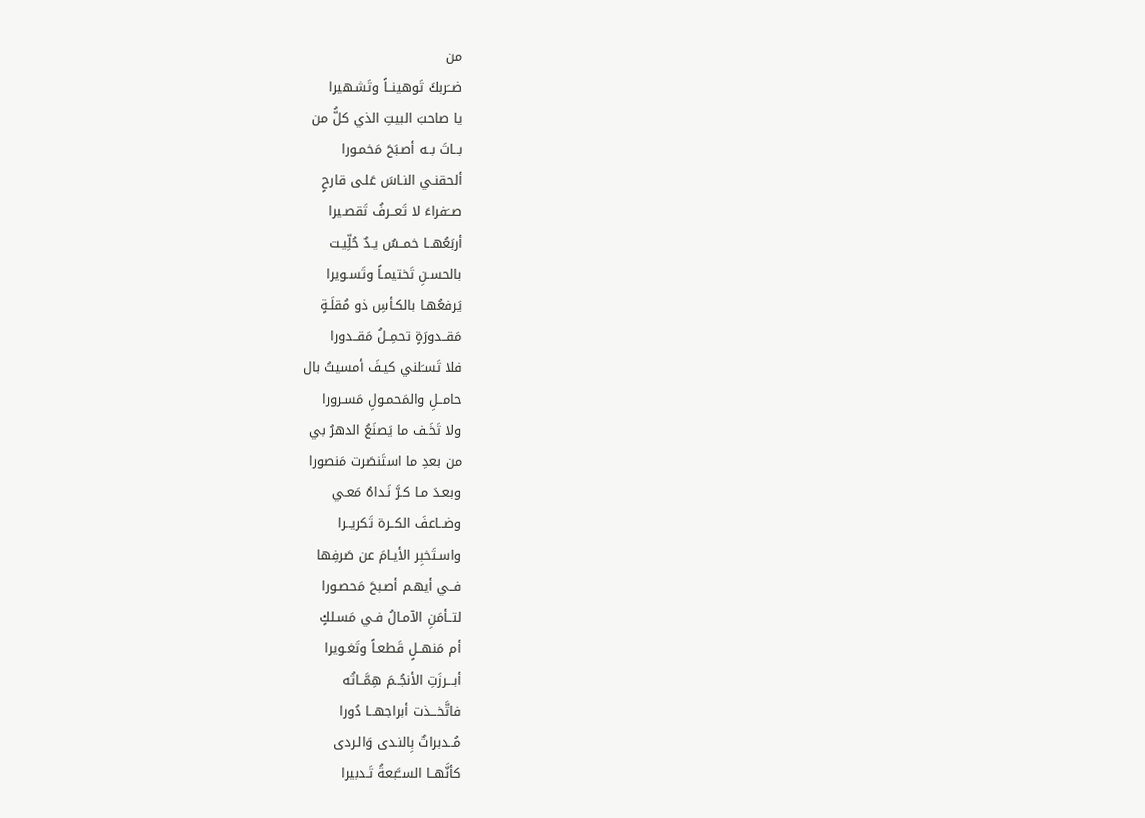من
ضــَربكَ تَوهينــاً وتَشـهيرا
يا صاحبَ البيتِ الذي كلُّ من
بــاتَ بــه أصـبَحَ مَخمـورا
ألحقنـي النـاسَ عَلـى قارحٍ
صــَفراءَ لا تَعــرفُ تَقصـيرا
أربَعُهــا خمــسٌ يـدٌ حُلِّيـت
بالحسـنِ تَختيمـاً وتَسـويرا
يَرفعُهـا بالكـأسِ ذو مُقلَـةٍ
مَقــدورَةٍ تحمِــلُ مَقــدورا
فلا تَسـَلني كيـفَ أمسيتُ بال
حامــلِ والمَحمـولِ مَسـرورا
ولا تَخَـف ما يَصنَعُ الدهرُ بي
من بعدِ ما استَنصَرت مَنصورا
وبعـدَ مـا كـرَّ نَـداهُ مَعـي
وضــاعفَ الكــرة تَكريــرا
واسـتَخبِر الأيـامَ عن صَرفِها
فــي أيهـم أصـبحَ مَحصـورا
لتــأمَنِ الآمـالُ فـي مَسـلكٍ
أم مَنهــلٍ قَطعـاً وتَغـويرا
أبـــرزَتِ الأنجُــمَ هِمَّــاتُه
فاتَّخـــذت أبراجهــا دُورا
مُــدبراتٌ بِالنـدى وَالـردى
كأنَّهــا الســَّبعةُ تَـدبيرا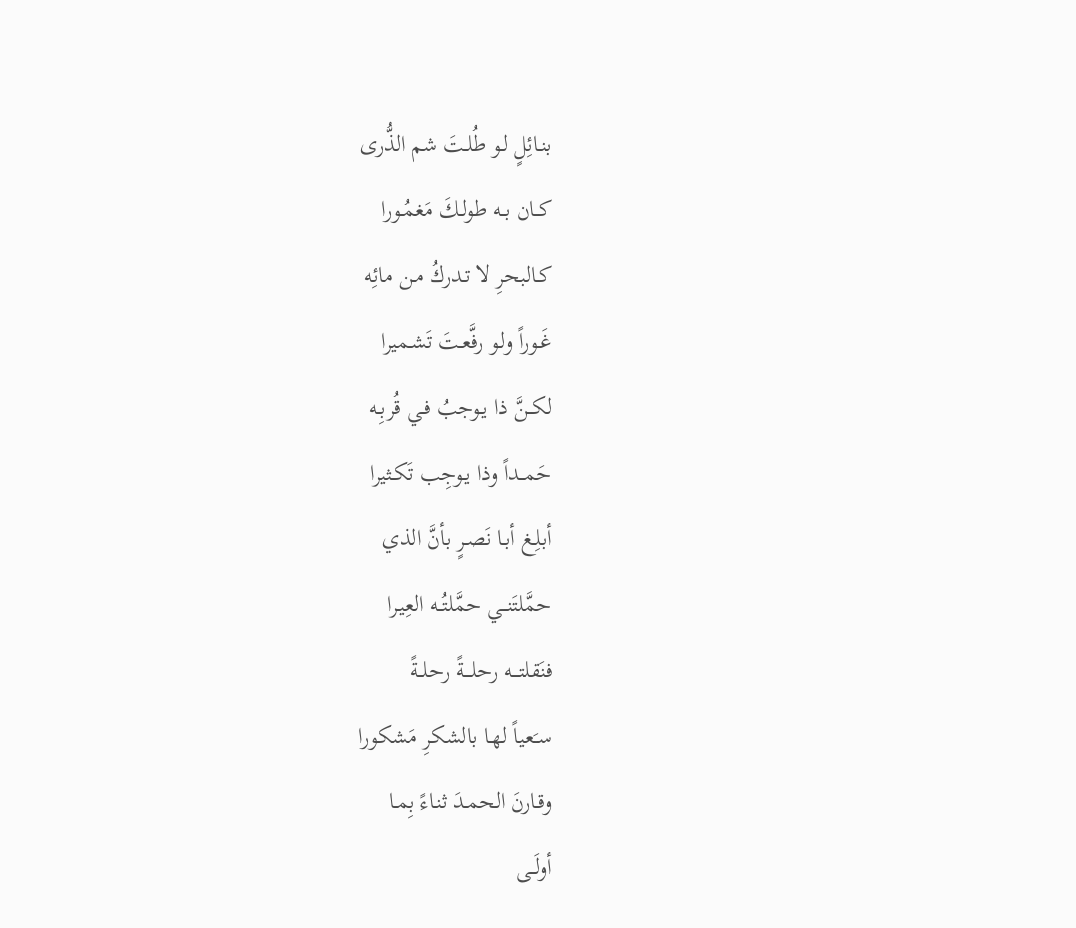بنـائِلٍ لـو طُلـتَ شم الذُّرى
كــان بــه طولـكَ مَغمُـورا
كـالبحرِ لا تـدركُ مـن مائِه
غَـوراً ولـو رفَّعـتَ تَشـميرا
لكــنَّ ذا يـوجبُ فـي قُربِـه
حَمــداً وذا يـوجِب تَكـثيرا
أبلِـغ أبـا نَصـرٍ بأنَّ الذي
حمَّلتَنــي حمَّلتُــه العِيـرا
فنَقلتـــه رحلـــةً رحلــةً
سـَعياً لهـا بالشكرِ مَشكورا
وقـارنَ الحمـدَ ثنـاءً بِمـا
أولَــى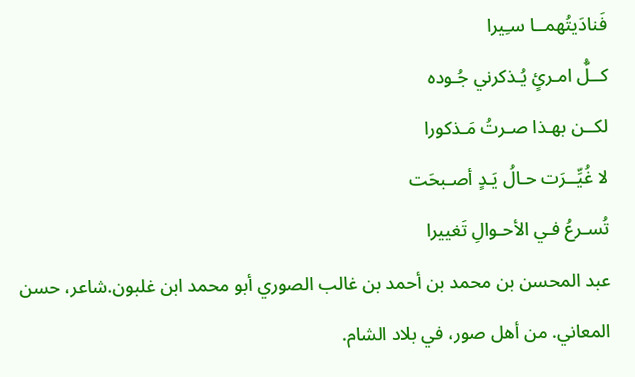فَنادَيتُهمــا سـِيرا
كــلُّ امـرئٍ يُـذكرني جُـوده
لكــن بهـذا صـرتُ مَـذكورا
لا غُيِّــرَت حـالُ يَـدٍ أصـبحَت
تُسـرعُ فـي الأحـوالِ تَغييرا
عبد المحسن بن محمد بن أحمد بن غالب الصوري أبو محمد ابن غلبون.شاعر، حسن المعاني. من أهل صور، في بلاد الشام.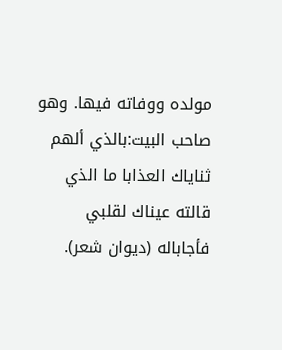مولده ووفاته فيها. وهو صاحب البيت:بالذي ألهم ثناياك العذابا ما الذي قالته عيناك لقلبي فأجاباله (ديوان شعر).